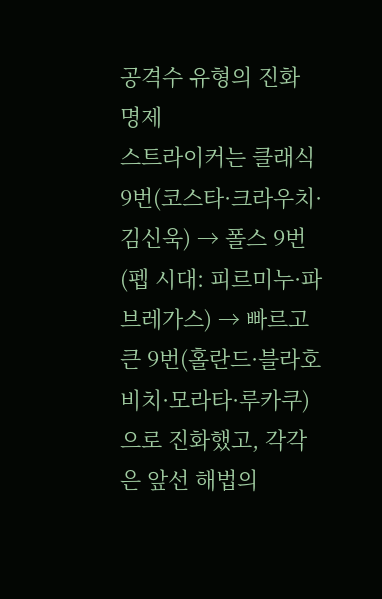공격수 유형의 진화
명제
스트라이커는 클래식 9번(코스타·크라우치·김신욱) → 폴스 9번(펩 시대: 피르미누·파브레가스) → 빠르고 큰 9번(홀란드·블라호비치·모라타·루카쿠)으로 진화했고, 각각은 앞선 해법의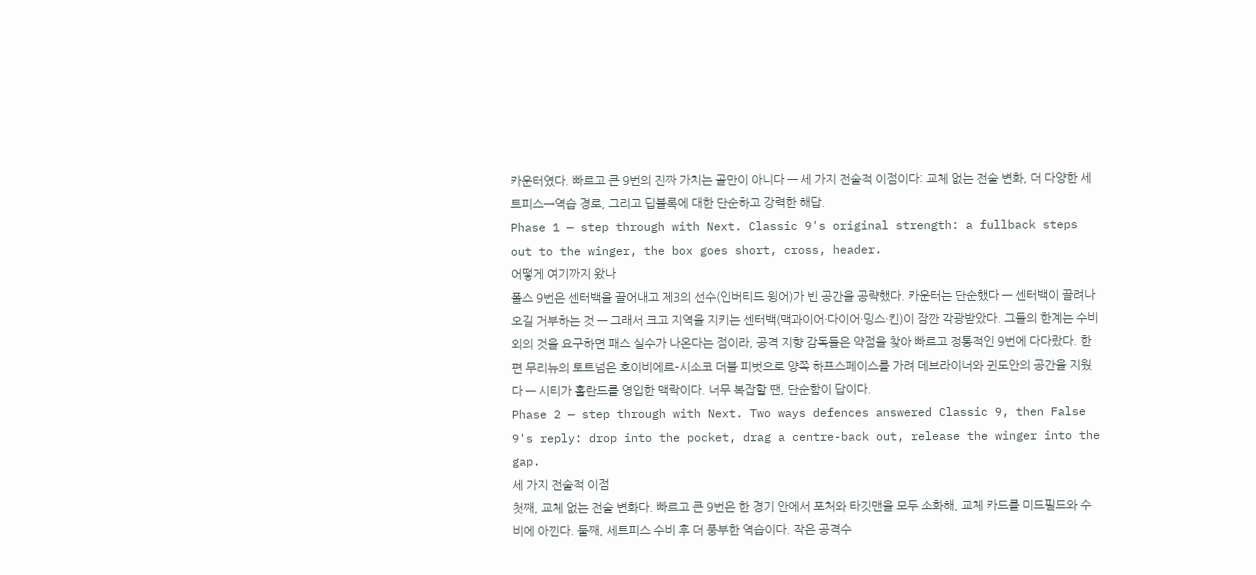카운터였다. 빠르고 큰 9번의 진짜 가치는 골만이 아니다 — 세 가지 전술적 이점이다: 교체 없는 전술 변화, 더 다양한 세트피스→역습 경로, 그리고 딥블록에 대한 단순하고 강력한 해답.
Phase 1 — step through with Next. Classic 9's original strength: a fullback steps out to the winger, the box goes short, cross, header.
어떻게 여기까지 왔나
폴스 9번은 센터백을 끌어내고 제3의 선수(인버티드 윙어)가 빈 공간을 공략했다. 카운터는 단순했다 — 센터백이 끌려나오길 거부하는 것 — 그래서 크고 지역을 지키는 센터백(맥과이어·다이어·밍스·킨)이 잠깐 각광받았다. 그들의 한계는 수비 외의 것을 요구하면 패스 실수가 나온다는 점이라, 공격 지향 감독들은 약점을 찾아 빠르고 정통적인 9번에 다다랐다. 한편 무리뉴의 토트넘은 호이비에르–시소코 더블 피벗으로 양쪽 하프스페이스를 가려 데브라이너와 귄도안의 공간을 지웠다 — 시티가 홀란드를 영입한 맥락이다. 너무 복잡할 땐, 단순함이 답이다.
Phase 2 — step through with Next. Two ways defences answered Classic 9, then False 9's reply: drop into the pocket, drag a centre-back out, release the winger into the gap.
세 가지 전술적 이점
첫째, 교체 없는 전술 변화다. 빠르고 큰 9번은 한 경기 안에서 포처와 타깃맨을 모두 소화해, 교체 카드를 미드필드와 수비에 아낀다. 둘째, 세트피스 수비 후 더 풍부한 역습이다. 작은 공격수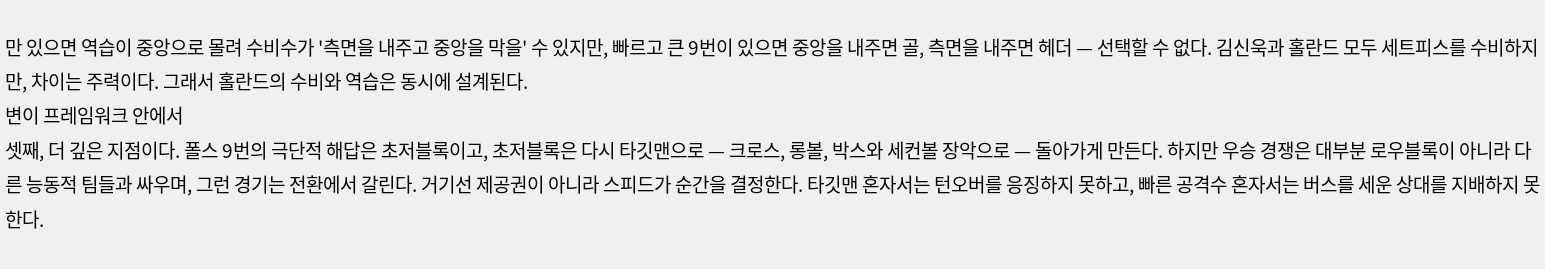만 있으면 역습이 중앙으로 몰려 수비수가 '측면을 내주고 중앙을 막을' 수 있지만, 빠르고 큰 9번이 있으면 중앙을 내주면 골, 측면을 내주면 헤더 — 선택할 수 없다. 김신욱과 홀란드 모두 세트피스를 수비하지만, 차이는 주력이다. 그래서 홀란드의 수비와 역습은 동시에 설계된다.
변이 프레임워크 안에서
셋째, 더 깊은 지점이다. 폴스 9번의 극단적 해답은 초저블록이고, 초저블록은 다시 타깃맨으로 — 크로스, 롱볼, 박스와 세컨볼 장악으로 — 돌아가게 만든다. 하지만 우승 경쟁은 대부분 로우블록이 아니라 다른 능동적 팀들과 싸우며, 그런 경기는 전환에서 갈린다. 거기선 제공권이 아니라 스피드가 순간을 결정한다. 타깃맨 혼자서는 턴오버를 응징하지 못하고, 빠른 공격수 혼자서는 버스를 세운 상대를 지배하지 못한다.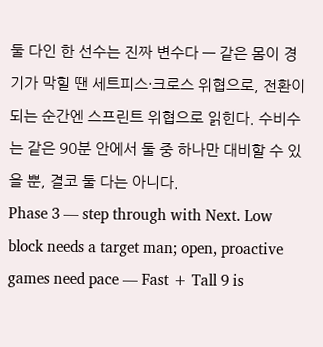둘 다인 한 선수는 진짜 변수다 — 같은 몸이 경기가 막힐 땐 세트피스·크로스 위협으로, 전환이 되는 순간엔 스프린트 위협으로 읽힌다. 수비수는 같은 90분 안에서 둘 중 하나만 대비할 수 있을 뿐, 결코 둘 다는 아니다.
Phase 3 — step through with Next. Low block needs a target man; open, proactive games need pace — Fast + Tall 9 is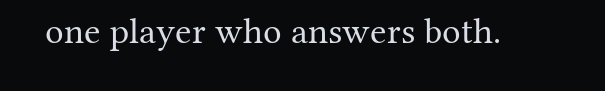one player who answers both.